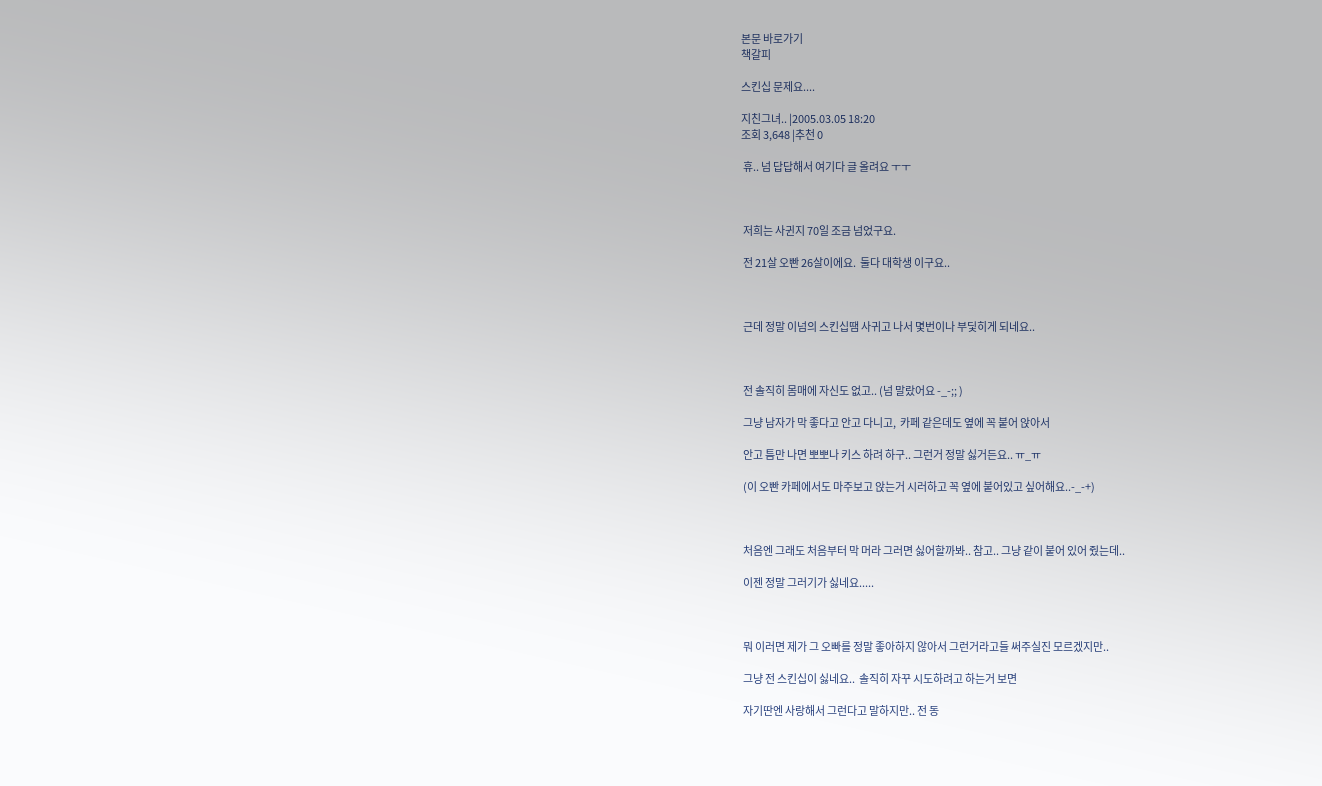본문 바로가기
책갈피

스킨십 문제요....

지친그녀.. |2005.03.05 18:20
조회 3,648 |추천 0

 휴.. 넘 답답해서 여기다 글 올려요 ㅜㅜ



 저희는 사귄지 70일 조금 넘었구요.

 전 21살 오빤 26살이에요.  둘다 대학생 이구요..



 근데 정말 이넘의 스킨십땜 사귀고 나서 몇번이나 부딫히게 되네요..



 전 솔직히 몸매에 자신도 없고.. (넘 말랐어요 -_-;; )

 그냥 남자가 막 좋다고 안고 다니고,  카페 같은데도 옆에 꼭 붙어 앉아서

 안고 틈만 나면 뽀뽀나 키스 하려 하구.. 그런거 정말 싫거든요.. ㅠ_ㅠ

 (이 오빤 카페에서도 마주보고 앉는거 시러하고 꼭 옆에 붙어있고 싶어해요..-_-+)



 처음엔 그래도 처음부터 막 머라 그러면 싫어할까봐.. 참고.. 그냥 같이 붙어 있어 줬는데..

 이젠 정말 그러기가 싫네요.....



 뭐 이러면 제가 그 오빠를 정말 좋아하지 않아서 그런거라고들 써주실진 모르겠지만..

 그냥 전 스킨십이 싫네요..  솔직히 자꾸 시도하려고 하는거 보면

 자기딴엔 사랑해서 그런다고 말하지만.. 전 동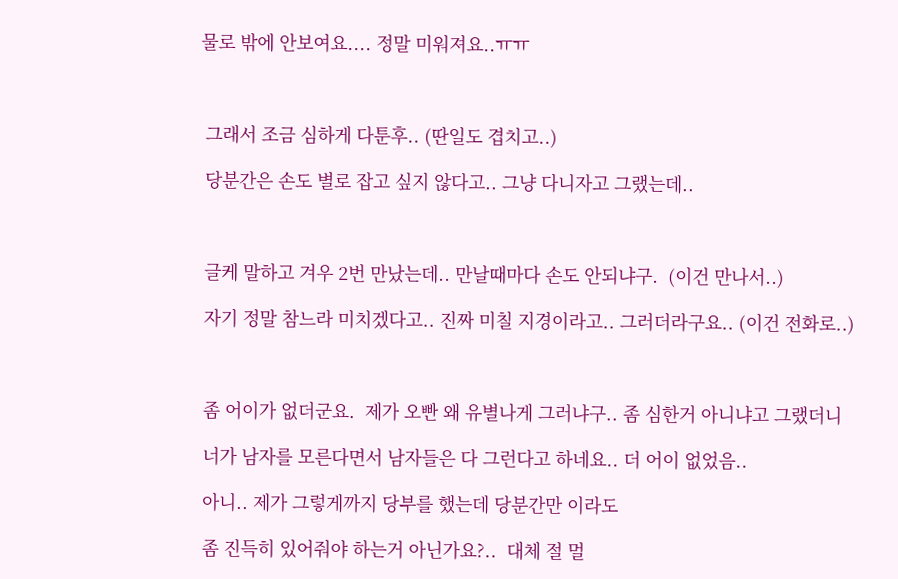물로 밖에 안보여요.... 정말 미워져요..ㅠㅠ



 그래서 조금 심하게 다툰후.. (딴일도 겹치고..)

 당분간은 손도 별로 잡고 싶지 않다고.. 그냥 다니자고 그랬는데..



 글케 말하고 겨우 2번 만났는데.. 만날때마다 손도 안되냐구.  (이건 만나서..)

 자기 정말 참느라 미치겠다고.. 진짜 미칠 지경이라고.. 그러더라구요.. (이건 전화로..)



 좀 어이가 없더군요.  제가 오빤 왜 유별나게 그러냐구.. 좀 심한거 아니냐고 그랬더니

 너가 남자를 모른다면서 남자들은 다 그런다고 하네요.. 더 어이 없었음..

 아니.. 제가 그렇게까지 당부를 했는데 당분간만 이라도

 좀 진득히 있어줘야 하는거 아닌가요?..  대체 절 멀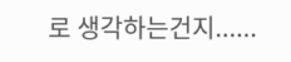로 생각하는건지......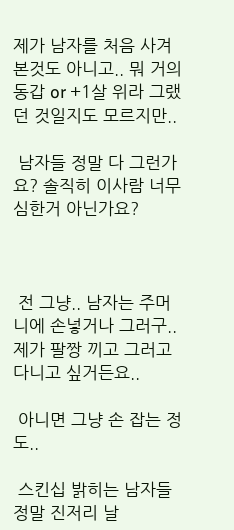제가 남자를 처음 사겨 본것도 아니고.. 뭐 거의 동갑 or +1살 위라 그랬던 것일지도 모르지만..

 남자들 정말 다 그런가요? 솔직히 이사람 너무 심한거 아닌가요?



 전 그냥.. 남자는 주머니에 손넣거나 그러구.. 제가 팔짱 끼고 그러고 다니고 싶거든요..

 아니면 그냥 손 잡는 정도..

 스킨십 밝히는 남자들 정말 진저리 날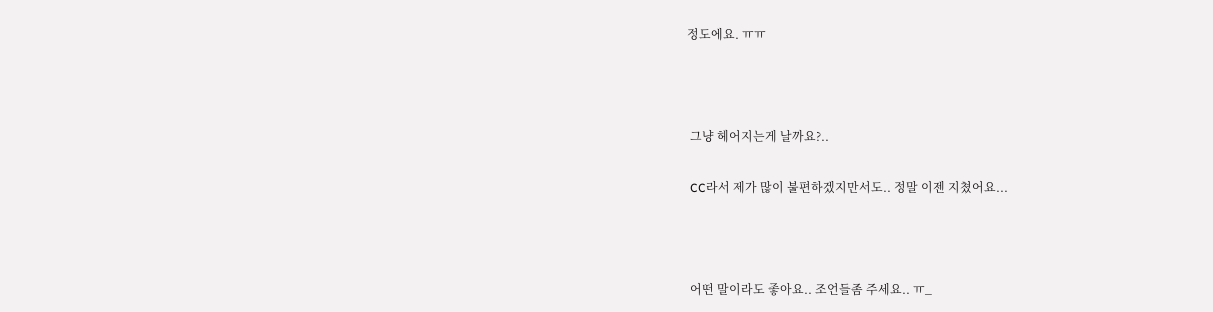정도에요. ㅠㅠ



 그냥 헤어지는게 날까요?..

 CC라서 제가 많이 불편하겠지만서도.. 정말 이젠 지쳤어요...



 어떤 말이라도 좋아요.. 조언들좀 주세요.. ㅠ_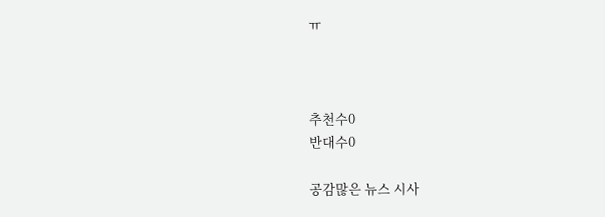ㅠ



추천수0
반대수0

공감많은 뉴스 시사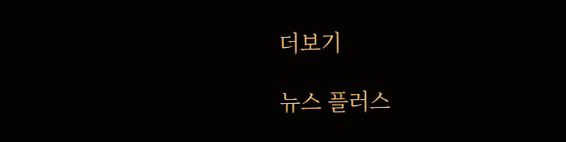더보기

뉴스 플러스